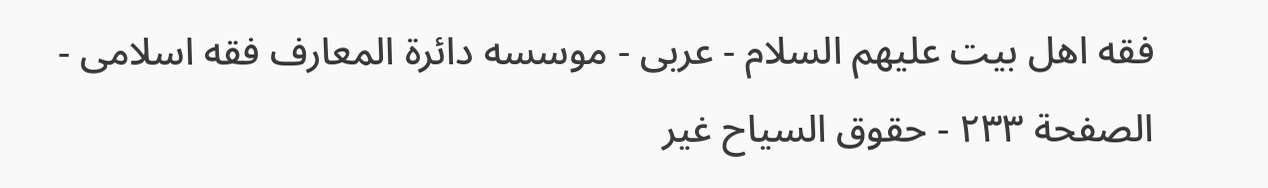فقه اهل بیت علیهم السلام - عربی - موسسه دائرة المعارف فقه اسلامی - الصفحة ٢٣٣ - حقوق السياح غير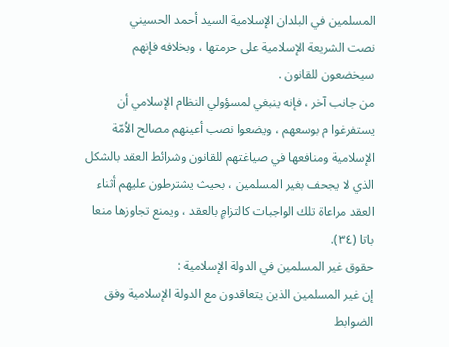المسلمين في البلدان الإسلامية السيد أحمد الحسيني
نصت الشريعة الإسلامية على حرمتها ، وبخلافه فإنهم سيخضعون للقانون .
من جانب آخر ، فإنه ينبغي لمسؤولي النظام الإسلامي أن يستفرغوا م بوسعهم ، ويضعوا نصب أعينهم مصالح الاُمّة الإسلامية ومنافعها في صياغتهم للقانون وشرائط العقد بالشكل الذي لا يجحف بغير المسلمين ، بحيث يشترطون عليهم أثناء العقد مراعاة تلك الواجبات كالتزامٍ بالعقد ، ويمنع تجاوزها منعا باتا (٣٤).
حقوق غير المسلمين في الدولة الإسلامية :
إن غير المسلمين الذين يتعاقدون مع الدولة الإسلامية وفق الضوابط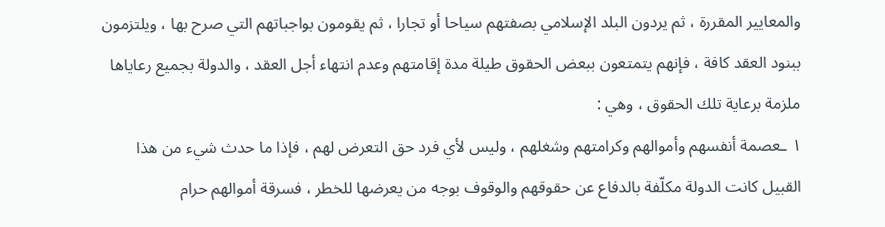والمعايير المقررة ، ثم يردون البلد الإسلامي بصفتهم سياحا أو تجارا ، ثم يقومون بواجباتهم التي صرح بها ، ويلتزمون ببنود العقد كافة ، فإنهم يتمتعون ببعض الحقوق طيلة مدة إقامتهم وعدم انتهاء أجل العقد ، والدولة بجميع رعاياها ملزمة برعاية تلك الحقوق ، وهي :
١ ـعصمة أنفسهم وأموالهم وكرامتهم وشغلهم ، وليس لأي فرد حق التعرض لهم ، فإذا ما حدث شيء من هذا القبيل كانت الدولة مكلّفة بالدفاع عن حقوقهم والوقوف بوجه من يعرضها للخطر ، فسرقة أموالهم حرام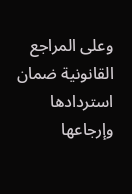وعلى المراجع القانونية ضمان استردادها وإرجاعها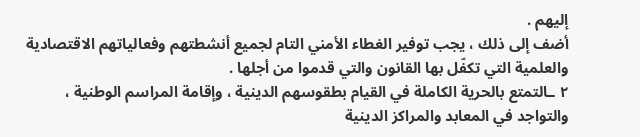إليهم .
أضف إلى ذلك ، يجب توفير الغطاء الأمني التام لجميع أنشطتهم وفعالياتهم الاقتصادية والعلمية التي تكفّل بها القانون والتي قدموا من أجلها .
٢ ـالتمتع بالحرية الكاملة في القيام بطقوسهم الدينية ، وإقامة المراسم الوطنية ، والتواجد في المعابد والمراكز الدينية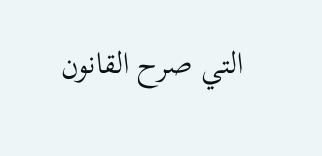التي صرح القانون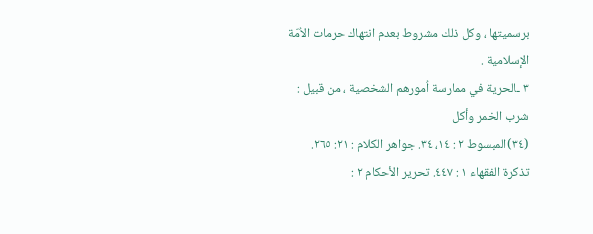برسميتها ، وكل ذلك مشروط بعدم انتهاك حرمات الاُمّة الإسلامية .
٣ ـالحرية في ممارسة اُمورهم الشخصية ، من قبيل : شرب الخمر وأكل
(٣٤)المبسوط ٢ : ١٤، ٣٤. جواهر الكلام : ٢١: ٢٦٥. تذكرة الفقهاء ١ : ٤٤٧. تحرير الأحكام ٢ :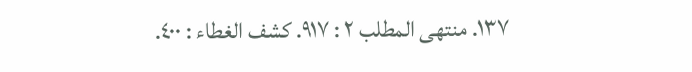١٣٧. منتهى المطلب ٢ : ٩١٧. كشف الغطاء : ٤٠٠.